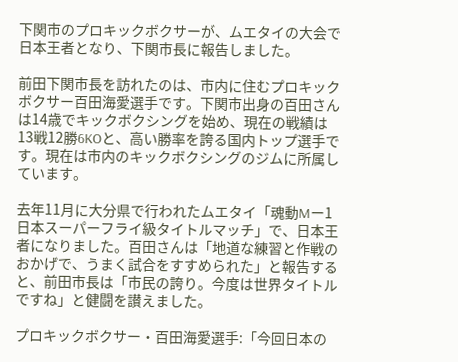下関市のプロキックボクサーが、ムエタイの大会で日本王者となり、下関市長に報告しました。

前田下関市長を訪れたのは、市内に住むプロキックボクサー百田海愛選手です。下関市出身の百田さんは14歳でキックボクシングを始め、現在の戦績は13戦12勝6KOと、高い勝率を誇る国内トップ選手です。現在は市内のキックボクシングのジムに所属しています。

去年11月に大分県で行われたムエタイ「魂動Mー1日本スーパーフライ級タイトルマッチ」で、日本王者になりました。百田さんは「地道な練習と作戦のおかげで、うまく試合をすすめられた」と報告すると、前田市長は「市民の誇り。今度は世界タイトルですね」と健闘を讃えました。

プロキックボクサー・百田海愛選手:「今回日本の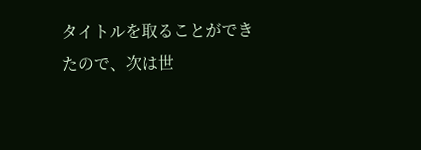タイトルを取ることができたので、次は世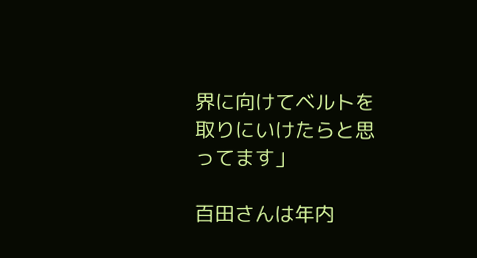界に向けてベルトを取りにいけたらと思ってます」

百田さんは年内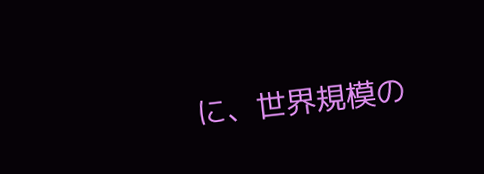に、世界規模の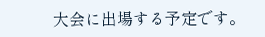大会に出場する予定です。